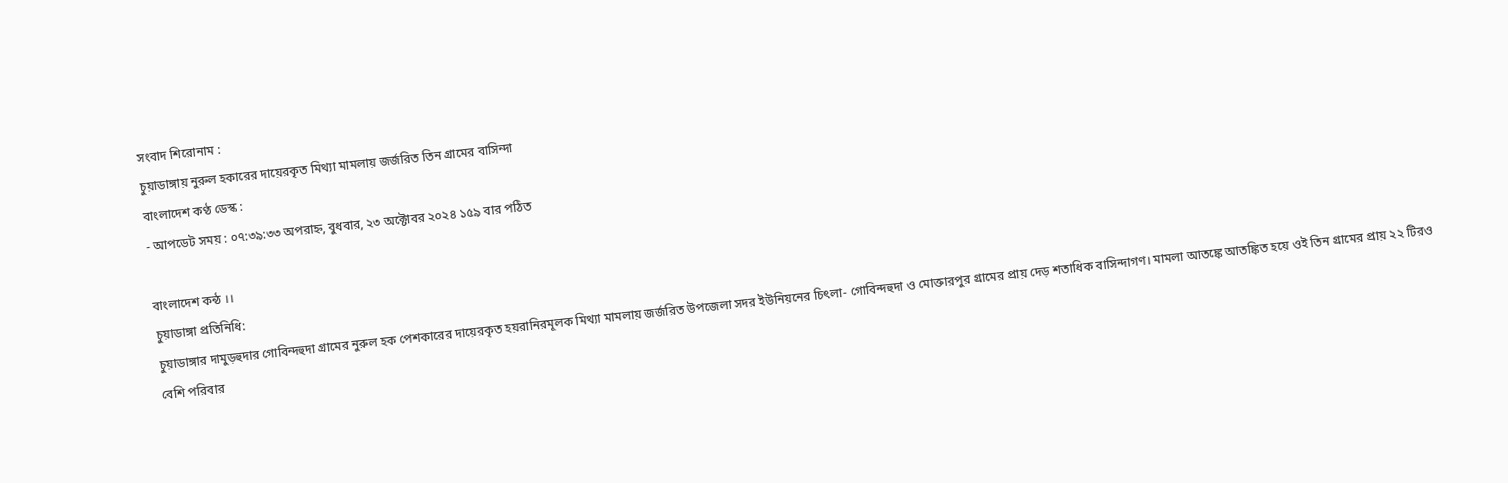সংবাদ শিরোনাম :
চুয়াডাঙ্গায় নুরুল হকারের দায়েরকৃত মিথ্যা মামলায় জর্জরিত তিন গ্রামের বাসিন্দা
বাংলাদেশ কণ্ঠ ডেস্ক :
- আপডেট সময় : ০৭:৩৯:৩৩ অপরাহ্ন, বুধবার, ২৩ অক্টোবর ২০২৪ ১৫৯ বার পঠিত

বাংলাদেশ কন্ঠ ।।
চুয়াডাঙ্গা প্রতিনিধি:
চুয়াডাঙ্গার দামুড়হুদার গোবিন্দহুদা গ্রামের নুরুল হক পেশকারের দায়েরকৃত হয়রানিরমূলক মিথ্যা মামলায় জর্জরিত উপজেলা সদর ইউনিয়নের চিৎলা- গোবিন্দহুদা ও মোক্তারপুর গ্রামের প্রায় দেড় শতাধিক বাসিন্দাগণ। মামলা আতঙ্কে আতঙ্কিত হয়ে ওই তিন গ্রামের প্রায় ২২ টিরও বেশি পরিবার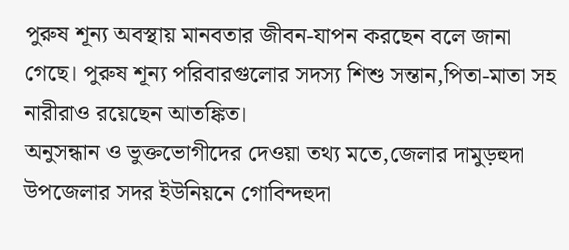পুরুষ শূন্য অবস্থায় মানবতার জীবন-যাপন করছেন বলে জানা গেছে। পুরুষ শূন্য পরিবারগুলোর সদস্য শিশু সন্তান,পিতা-মাতা সহ নারীরাও রয়েছেন আতঙ্কিত।
অনুসন্ধান ও ভুক্তভোগীদের দেওয়া তথ্য মতে,জেলার দামুড়হুদা উপজেলার সদর ইউনিয়নে গোবিন্দহুদা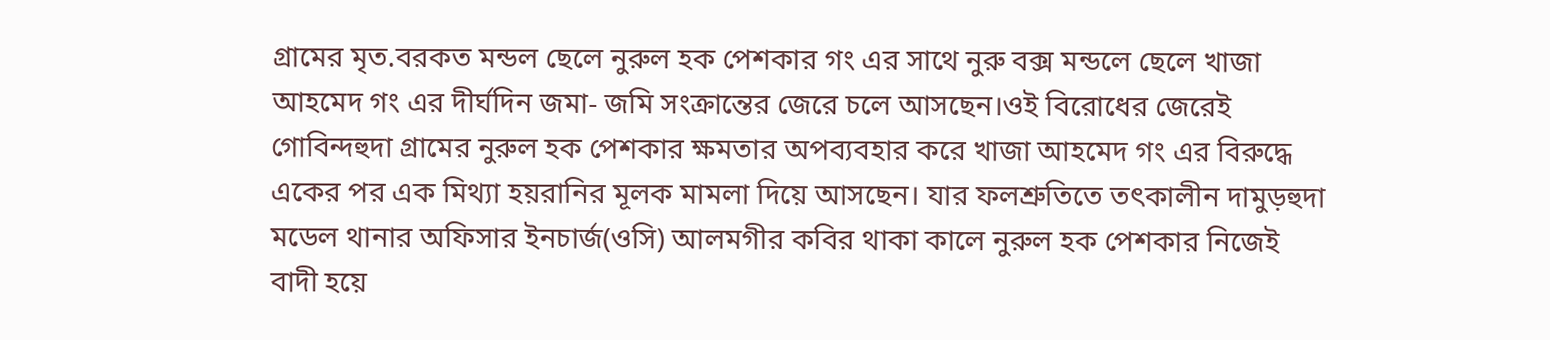গ্রামের মৃত.বরকত মন্ডল ছেলে নুরুল হক পেশকার গং এর সাথে নুরু বক্স মন্ডলে ছেলে খাজা আহমেদ গং এর দীর্ঘদিন জমা- জমি সংক্রান্তের জেরে চলে আসছেন।ওই বিরোধের জেরেই গোবিন্দহুদা গ্রামের নুরুল হক পেশকার ক্ষমতার অপব্যবহার করে খাজা আহমেদ গং এর বিরুদ্ধে একের পর এক মিথ্যা হয়রানির মূলক মামলা দিয়ে আসছেন। যার ফলশ্রুতিতে তৎকালীন দামুড়হুদা মডেল থানার অফিসার ইনচার্জ(ওসি) আলমগীর কবির থাকা কালে নুরুল হক পেশকার নিজেই বাদী হয়ে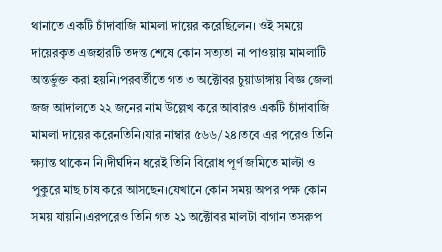থানাতে একটি চাঁদাবাজি মামলা দায়ের করেছিলেন। ওই সময়ে দায়েরকৃত এজহারটি তদন্ত শেষে কোন সত্যতা না পাওয়ায় মামলাটি অন্তর্ভুক্ত করা হয়নি।পরবর্তীতে গত ৩ অক্টোবর চুয়াডাঙ্গায় বিজ্ঞ জেলা জজ আদালতে ২২ জনের নাম উল্লেখ করে আবারও একটি চাঁদাবাজি মামলা দায়ের করেনতিনি।যার নাম্বার ৫৬৬/২৪।তবে এর পরেও তিনি ক্ষ্যান্ত থাকেন নি।দীর্ঘদিন ধরেই তিনি বিরোধ পূর্ণ জমিতে মাল্টা ও পুকুরে মাছ চাষ করে আসছেন।যেখানে কোন সময় অপর পক্ষ কোন সময় যায়নি।এরপরেও তিনি গত ২১ অক্টোবর মালটা বাগান তসরুপ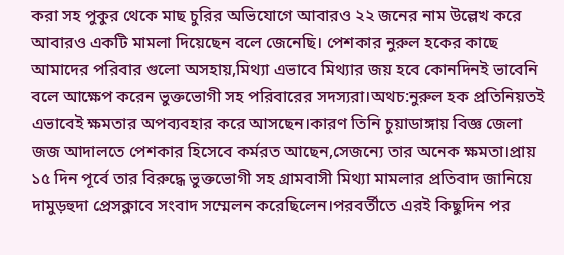করা সহ পুকুর থেকে মাছ চুরির অভিযোগে আবারও ২২ জনের নাম উল্লেখ করে আবারও একটি মামলা দিয়েছেন বলে জেনেছি। পেশকার নুরুল হকের কাছে আমাদের পরিবার গুলো অসহায়,মিথ্যা এভাবে মিথ্যার জয় হবে কোনদিনই ভাবেনি বলে আক্ষেপ করেন ভুক্তভোগী সহ পরিবারের সদস্যরা।অথচ:নুরুল হক প্রতিনিয়তই এভাবেই ক্ষমতার অপব্যবহার করে আসছেন।কারণ তিনি চুয়াডাঙ্গায় বিজ্ঞ জেলা জজ আদালতে পেশকার হিসেবে কর্মরত আছেন,সেজন্যে তার অনেক ক্ষমতা।প্রায় ১৫ দিন পূর্বে তার বিরুদ্ধে ভুক্তভোগী সহ গ্রামবাসী মিথ্যা মামলার প্রতিবাদ জানিয়ে দামুড়হুদা প্রেসক্লাবে সংবাদ সম্মেলন করেছিলেন।পরবর্তীতে এরই কিছুদিন পর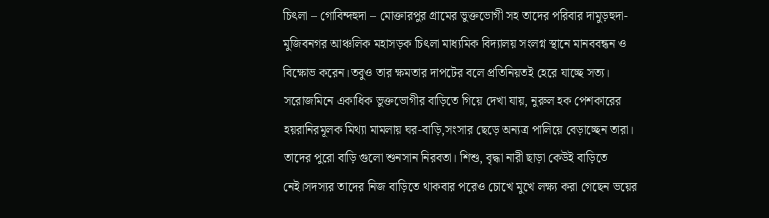চিৎলা – গোবিন্দহুদা – মোক্তারপুর গ্রামের ভুক্তভোগী সহ তাদের পরিবার দামুড়হুদা- মুজিবনগর আঞ্চলিক মহাসড়ক চিৎলা মাধ্যমিক বিদ্যালয় সংলগ্ন স্থানে মানববন্ধন ও বিক্ষোভ করেন।তবুও তার ক্ষমতার দাপটের বলে প্রতিনিয়তই হেরে যাচ্ছে সত্য।
সরোজমিনে একাধিক ভুক্তভোগীর বাড়িতে গিয়ে দেখা যায়, নুরুল হক পেশকারের হয়রানিরমূলক মিথ্যা মামলায় ঘর-বাড়ি,সংসার ছেড়ে অন্যত্র পালিয়ে বেড়াচ্ছেন তারা। তাদের পুরো বাড়ি গুলো শুনসান নিরবতা। শিশু, বৃদ্ধা নারী ছাড়া কেউই বাড়িতে নেই।সদস্যর তাদের নিজ বাড়িতে থাকবার পরেও চোখে মুখে লক্ষ্য করা গেছেন ভয়ের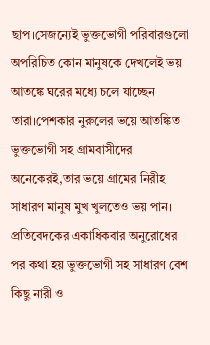ছাপ।সেজন্যেই ভুক্তভোগী পরিবারগুলো অপরিচিত কোন মানুষকে দেখলেই ভয় আতঙ্কে ঘরের মধ্যে চলে যাচ্ছেন তারা।পেশকার নুরুলের ভয়ে আতঙ্কিত ভুক্তভোগী সহ গ্রামবাসীদের অনেকেরই,তার ভয়ে গ্রামের নিরীহ সাধারণ মানুষ মুখ খুলতেও ভয় পান। প্রতিবেদকের একাধিকবার অনুরোধের পর কথা হয় ভুক্তভোগী সহ সাধারণ বেশ কিছু নারী ও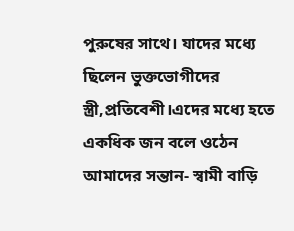পুরুষের সাথে। যাদের মধ্যে ছিলেন ভুক্তভোগীদের স্ত্রী,প্রতিবেশী।এদের মধ্যে হতে একধিক জন বলে ওঠেন আমাদের সন্তান- স্বামী বাড়ি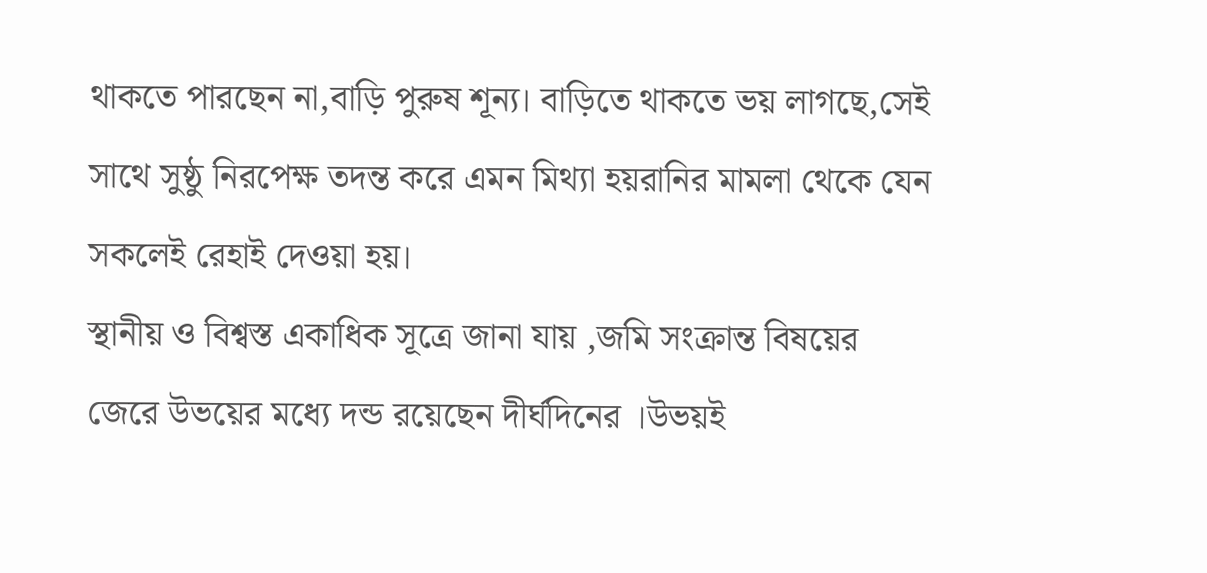থাকতে পারছেন না,বাড়ি পুরুষ শূন্য। বাড়িতে থাকতে ভয় লাগছে,সেই সাথে সুষ্ঠু নিরপেক্ষ তদন্ত করে এমন মিথ্যা হয়রানির মামলা থেকে যেন সকলেই রেহাই দেওয়া হয়।
স্থানীয় ও বিশ্বস্ত একাধিক সূত্রে জানা যায় ,জমি সংক্রান্ত বিষয়ের জেরে উভয়ের মধ্যে দন্ড রয়েছেন দীর্ঘদিনের ।উভয়ই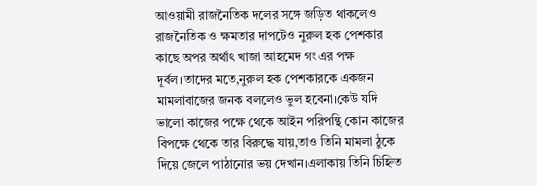আওয়ামী রাজনৈতিক দলের সঙ্গে জড়িত থাকলেও রাজনৈতিক ও ক্ষমতার দাপটেও নুরুল হক পেশকার কাছে অপর অর্থাৎ খাজা আহমেদ গং এর পক্ষ দূর্বল।তাদের মতে,নুরুল হক পেশকারকে একজন মামলাবাজের জনক বললেও ভুল হবেনা।কেউ যদি ভালো কাজের পক্ষে থেকে আইন পরিপন্থি কোন কাজের বিপক্ষে থেকে তার বিরুদ্ধে যায়,তাও তিনি মামলা ঠুকে দিয়ে জেলে পাঠানোর ভয় দেখান।এলাকায় তিনি চিহ্নিত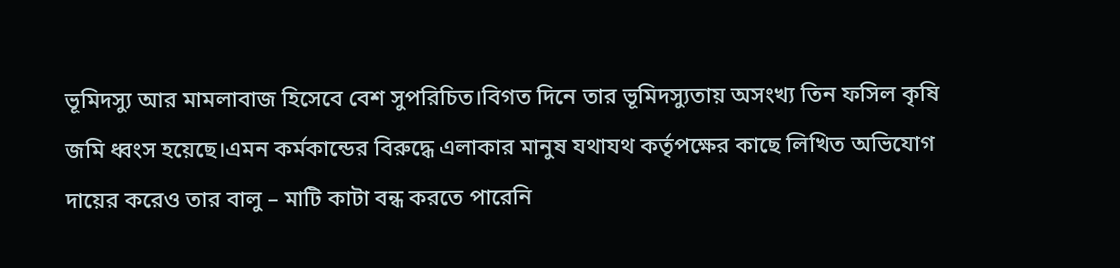ভূমিদস্যু আর মামলাবাজ হিসেবে বেশ সুপরিচিত।বিগত দিনে তার ভূমিদস্যুতায় অসংখ্য তিন ফসিল কৃষি জমি ধ্বংস হয়েছে।এমন কর্মকান্ডের বিরুদ্ধে এলাকার মানুষ যথাযথ কর্তৃপক্ষের কাছে লিখিত অভিযোগ দায়ের করেও তার বালু – মাটি কাটা বন্ধ করতে পারেনি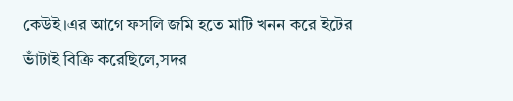কেউই।এর আগে ফসলি জমি হতে মাটি খনন করে ইটের ভাঁটাই বিক্রি করেছিলে,সদর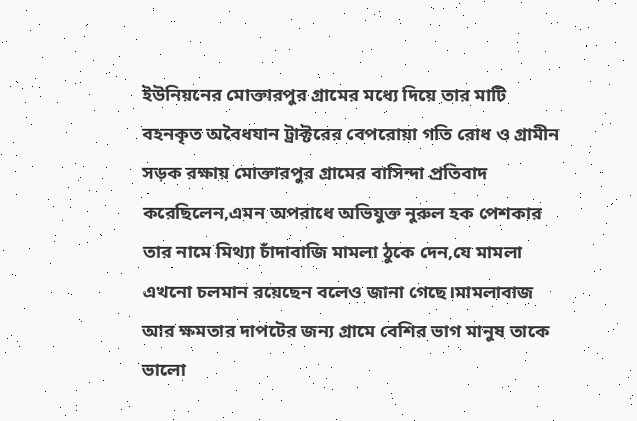ইউনিয়নের মোক্তারপুর গ্রামের মধ্যে দিয়ে তার মাটি বহনকৃত অবৈধযান ট্রাক্টরের বেপরোয়া গতি রোধ ও গ্রামীন সড়ক রক্ষায় মোক্তারপুর গ্রামের বাসিন্দা প্রতিবাদ করেছিলেন,এমন অপরাধে অভিযুক্ত নুরুল হক পেশকার তার নামে মিথ্যা চাঁদাবাজি মামলা ঠুকে দেন,যে মামলা এখনো চলমান রয়েছেন বলেও জানা গেছে।মামলাবাজ আর ক্ষমতার দাপটের জন্য গ্রামে বেশির ভাগ মানুষ তাকে ভালো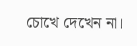চোখে দেখেন না।